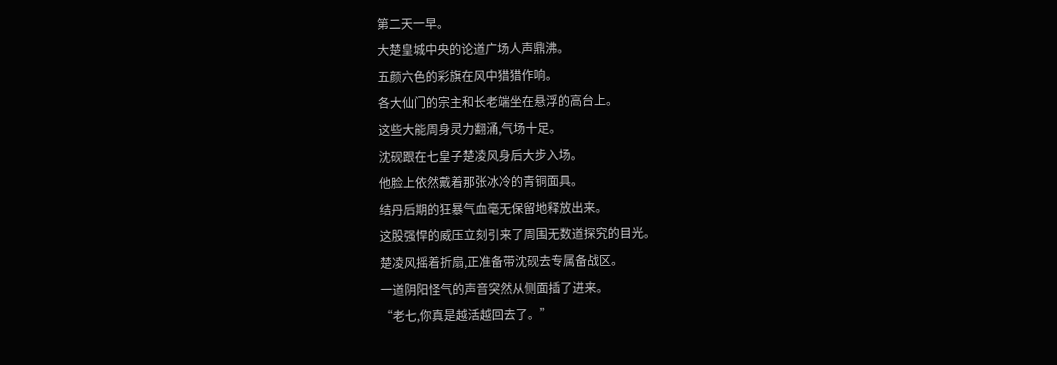第二天一早。
大楚皇城中央的论道广场人声鼎沸。
五颜六色的彩旗在风中猎猎作响。
各大仙门的宗主和长老端坐在悬浮的高台上。
这些大能周身灵力翻涌,气场十足。
沈砚跟在七皇子楚凌风身后大步入场。
他脸上依然戴着那张冰冷的青铜面具。
结丹后期的狂暴气血毫无保留地释放出来。
这股强悍的威压立刻引来了周围无数道探究的目光。
楚凌风摇着折扇,正准备带沈砚去专属备战区。
一道阴阳怪气的声音突然从侧面插了进来。
“老七,你真是越活越回去了。”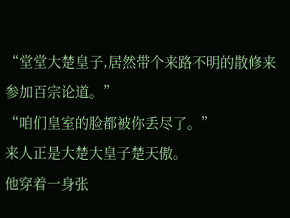“堂堂大楚皇子,居然带个来路不明的散修来参加百宗论道。”
“咱们皇室的脸都被你丢尽了。”
来人正是大楚大皇子楚天傲。
他穿着一身张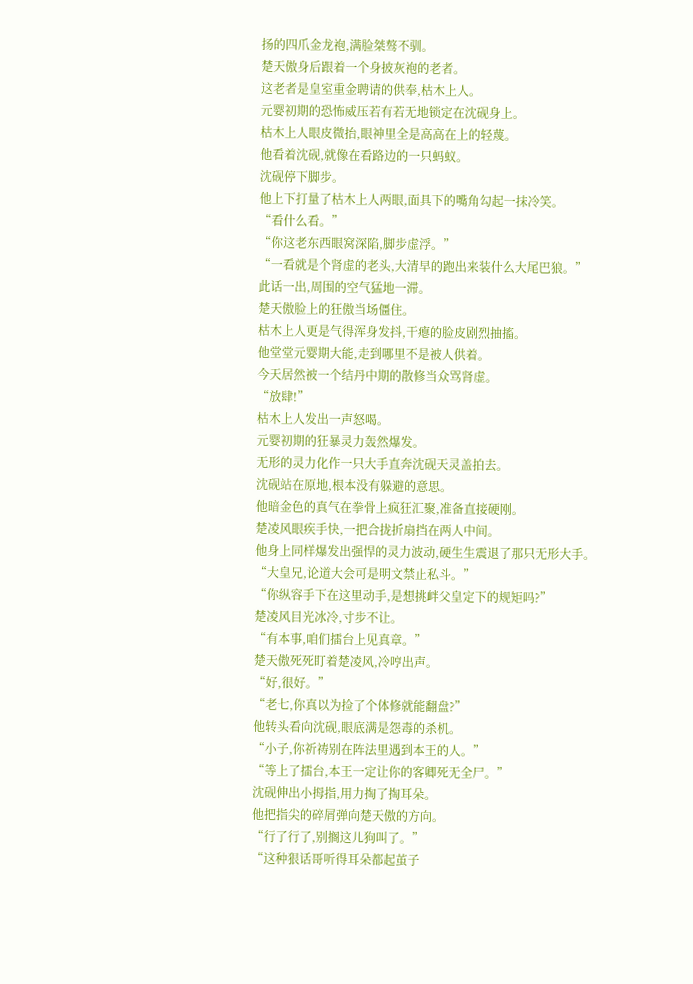扬的四爪金龙袍,满脸桀骜不驯。
楚天傲身后跟着一个身披灰袍的老者。
这老者是皇室重金聘请的供奉,枯木上人。
元婴初期的恐怖威压若有若无地锁定在沈砚身上。
枯木上人眼皮微抬,眼神里全是高高在上的轻蔑。
他看着沈砚,就像在看路边的一只蚂蚁。
沈砚停下脚步。
他上下打量了枯木上人两眼,面具下的嘴角勾起一抹冷笑。
“看什么看。”
“你这老东西眼窝深陷,脚步虚浮。”
“一看就是个肾虚的老头,大清早的跑出来装什么大尾巴狼。”
此话一出,周围的空气猛地一滞。
楚天傲脸上的狂傲当场僵住。
枯木上人更是气得浑身发抖,干瘪的脸皮剧烈抽搐。
他堂堂元婴期大能,走到哪里不是被人供着。
今天居然被一个结丹中期的散修当众骂肾虚。
“放肆!”
枯木上人发出一声怒喝。
元婴初期的狂暴灵力轰然爆发。
无形的灵力化作一只大手直奔沈砚天灵盖拍去。
沈砚站在原地,根本没有躲避的意思。
他暗金色的真气在拳骨上疯狂汇聚,准备直接硬刚。
楚凌风眼疾手快,一把合拢折扇挡在两人中间。
他身上同样爆发出强悍的灵力波动,硬生生震退了那只无形大手。
“大皇兄,论道大会可是明文禁止私斗。”
“你纵容手下在这里动手,是想挑衅父皇定下的规矩吗?”
楚凌风目光冰冷,寸步不让。
“有本事,咱们擂台上见真章。”
楚天傲死死盯着楚凌风,冷哼出声。
“好,很好。”
“老七,你真以为捡了个体修就能翻盘?”
他转头看向沈砚,眼底满是怨毒的杀机。
“小子,你祈祷别在阵法里遇到本王的人。”
“等上了擂台,本王一定让你的客卿死无全尸。”
沈砚伸出小拇指,用力掏了掏耳朵。
他把指尖的碎屑弹向楚天傲的方向。
“行了行了,别搁这儿狗叫了。”
“这种狠话哥听得耳朵都起茧子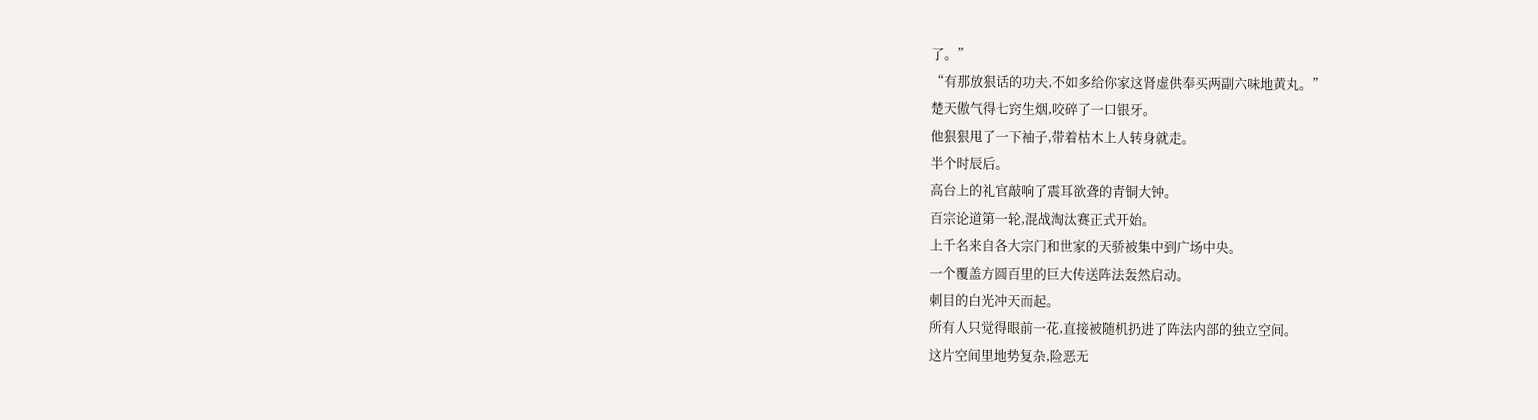了。”
“有那放狠话的功夫,不如多给你家这肾虚供奉买两副六味地黄丸。”
楚天傲气得七窍生烟,咬碎了一口银牙。
他狠狠甩了一下袖子,带着枯木上人转身就走。
半个时辰后。
高台上的礼官敲响了震耳欲聋的青铜大钟。
百宗论道第一轮,混战淘汰赛正式开始。
上千名来自各大宗门和世家的天骄被集中到广场中央。
一个覆盖方圆百里的巨大传送阵法轰然启动。
刺目的白光冲天而起。
所有人只觉得眼前一花,直接被随机扔进了阵法内部的独立空间。
这片空间里地势复杂,险恶无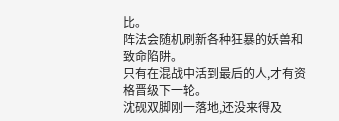比。
阵法会随机刷新各种狂暴的妖兽和致命陷阱。
只有在混战中活到最后的人,才有资格晋级下一轮。
沈砚双脚刚一落地,还没来得及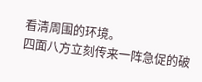看清周围的环境。
四面八方立刻传来一阵急促的破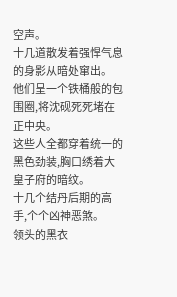空声。
十几道散发着强悍气息的身影从暗处窜出。
他们呈一个铁桶般的包围圈,将沈砚死死堵在正中央。
这些人全都穿着统一的黑色劲装,胸口绣着大皇子府的暗纹。
十几个结丹后期的高手,个个凶神恶煞。
领头的黑衣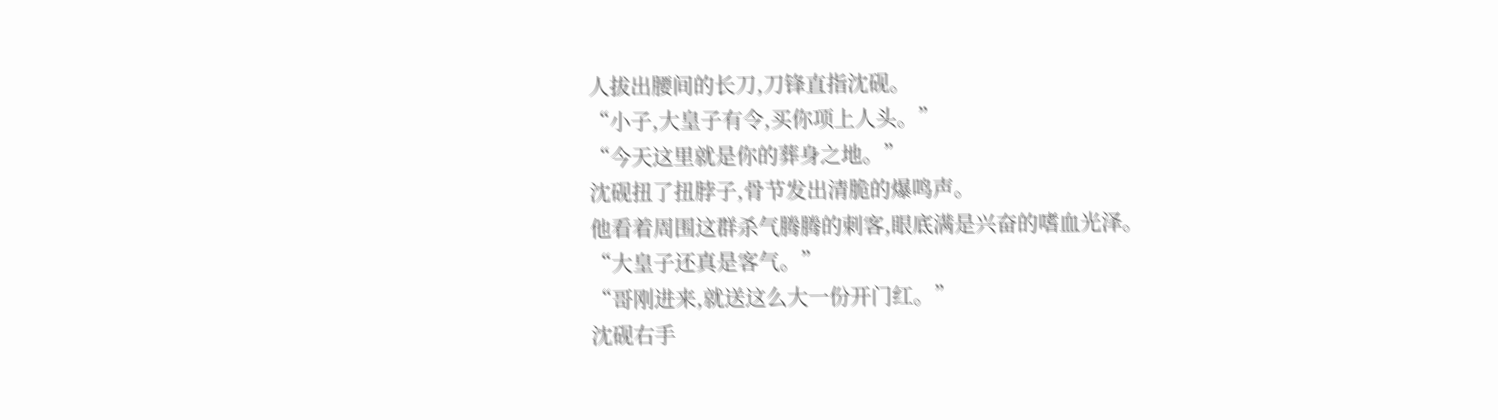人拔出腰间的长刀,刀锋直指沈砚。
“小子,大皇子有令,买你项上人头。”
“今天这里就是你的葬身之地。”
沈砚扭了扭脖子,骨节发出清脆的爆鸣声。
他看着周围这群杀气腾腾的刺客,眼底满是兴奋的嗜血光泽。
“大皇子还真是客气。”
“哥刚进来,就送这么大一份开门红。”
沈砚右手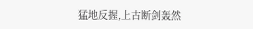猛地反握,上古断剑轰然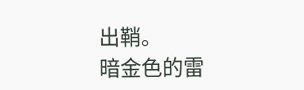出鞘。
暗金色的雷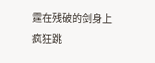霆在残破的剑身上疯狂跳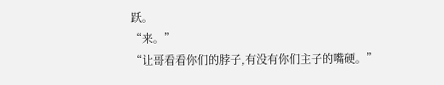跃。
“来。”
“让哥看看你们的脖子,有没有你们主子的嘴硬。”